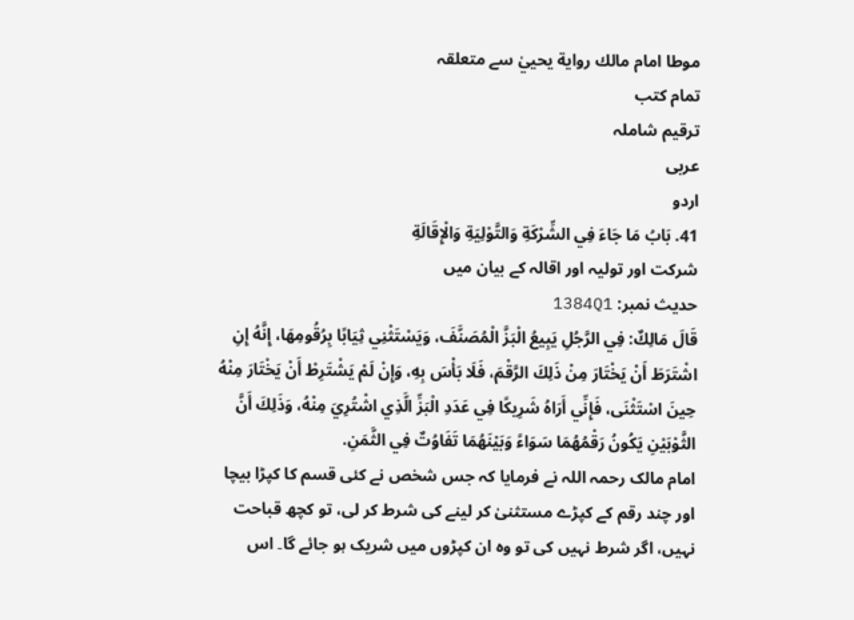موطا امام مالك رواية يحييٰ سے متعلقہ
تمام کتب
ترقیم شاملہ
عربی
اردو
41. بَابُ مَا جَاءَ فِي الشِّرْكَةِ وَالتَّوْلِيَةِ وَالْإِقَالَةِ
شرکت اور تولیہ اور اقالہ کے بیان میں
حدیث نمبر: 1384Q1
قَالَ مَالِكٌ: فِي الرَّجُلِ يَبِيعُ الْبَزَّ الْمُصَنَّفَ، وَيَسْتَثْنِي ثِيَابًا بِرُقُومِهَا، إِنَّهُ إِنِ اشْتَرَطَ أَنْ يَخْتَارَ مِنْ ذَلِكَ الرَّقْمَ، فَلَا بَأْسَ بِهِ، وَإِنْ لَمْ يَشْتَرِطْ أَنْ يَخْتَارَ مِنْهُ حِينَ اسْتَثْنَى، فَإِنِّي أَرَاهُ شَرِيكًا فِي عَدَدِ الْبَزِّ الَّذِي اشْتُرِيَ مِنْهُ، وَذَلِكَ أَنَّ الثَّوْبَيْنِ يَكُونُ رَقْمُهُمَا سَوَاءً وَبَيْنَهُمَا تَفَاوُتٌ فِي الثَّمَنِ.
امام مالک رحمہ اللہ نے فرمایا کہ جس شخص نے کئی قسم کا کپڑا بیچا اور چند رقم کے کپڑے مستثنیٰ کر لینے کی شرط کر لی، تو کچھ قباحت نہیں، اگر شرط نہیں کی تو وہ ان کپڑوں میں شریک ہو جائے گا۔ اس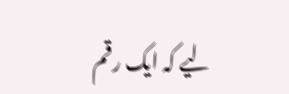لیے کہ ایک رقم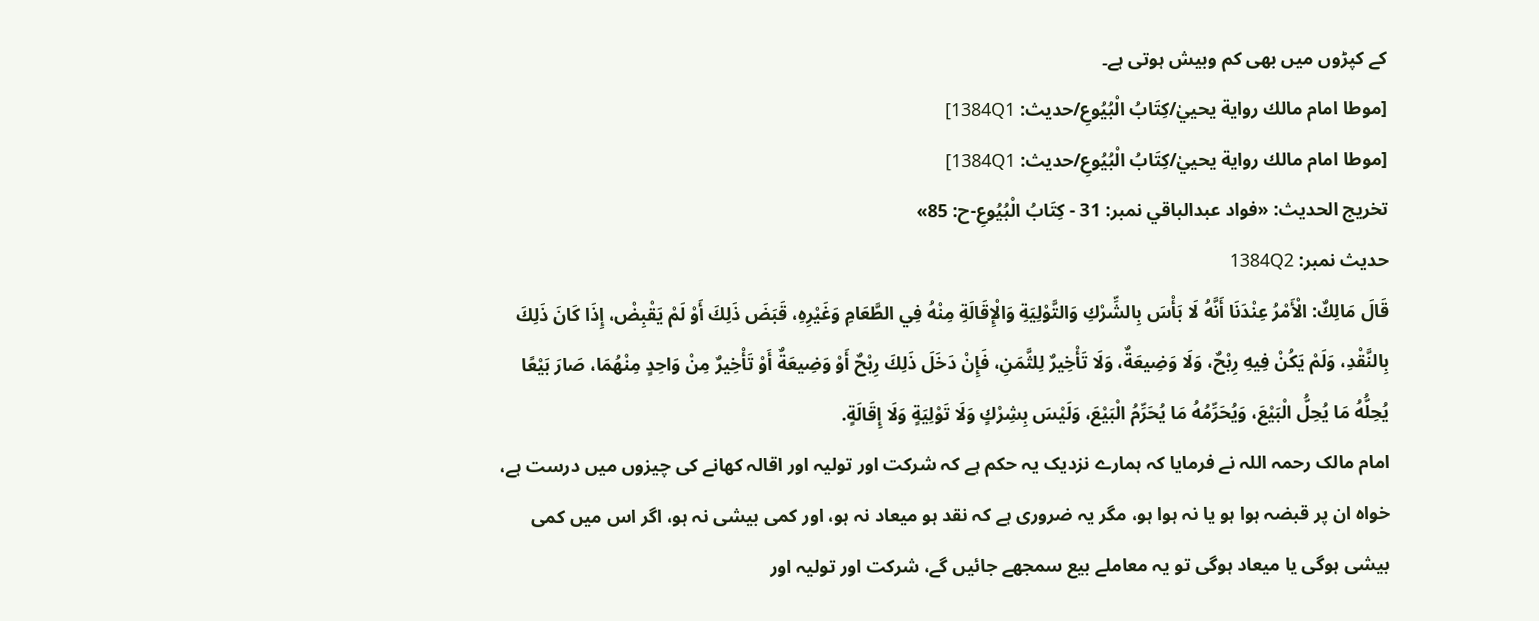کے کپڑوں میں بھی کم وبیش ہوتی ہے۔
[موطا امام مالك رواية يحييٰ/كِتَابُ الْبُيُوعِ/حدیث: 1384Q1]
[موطا امام مالك رواية يحييٰ/كِتَابُ الْبُيُوعِ/حدیث: 1384Q1]
تخریج الحدیث: «فواد عبدالباقي نمبر: 31 - كِتَابُ الْبُيُوعِ-ح: 85»
حدیث نمبر: 1384Q2
قَالَ مَالِكٌ: الْأَمْرُ عِنْدَنَا أَنَّهُ لَا بَأْسَ بِالشِّرْكِ وَالتَّوْلِيَةِ وَالْإِقَالَةِ مِنْهُ فِي الطَّعَامِ وَغَيْرِهِ، قَبَضَ ذَلِكَ أَوْ لَمْ يَقْبِضْ، إِذَا كَانَ ذَلِكَ بِالنَّقْدِ، وَلَمْ يَكُنْ فِيهِ رِبْحٌ، وَلَا وَضِيعَةٌ، وَلَا تَأْخِيرٌ لِلثَّمَنِ، فَإِنْ دَخَلَ ذَلِكَ رِبْحٌ أَوْ وَضِيعَةٌ أَوْ تَأْخِيرٌ مِنْ وَاحِدٍ مِنْهُمَا، صَارَ بَيْعًا يُحِلُّهُ مَا يُحِلُّ الْبَيْعَ، وَيُحَرِّمُهُ مَا يُحَرِّمُ الْبَيْعَ، وَلَيْسَ بِشِرْكٍ وَلَا تَوْلِيَةٍ وَلَا إِقَالَةٍ.
امام مالک رحمہ اللہ نے فرمایا کہ ہمارے نزدیک یہ حکم ہے کہ شرکت اور تولیہ اور اقالہ کھانے کی چیزوں میں درست ہے، خواہ ان پر قبضہ ہوا ہو یا نہ ہوا ہو، مگر یہ ضروری ہے کہ نقد ہو میعاد نہ ہو، اور کمی بیشی نہ ہو، اگر اس میں کمی بیشی ہوگی یا میعاد ہوگی تو یہ معاملے بیع سمجھے جائیں گے، شرکت اور تولیہ اور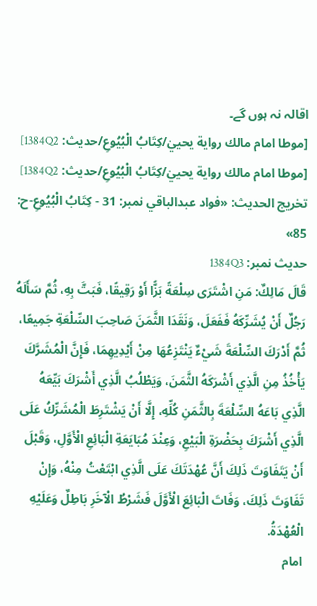اقالہ نہ ہوں گے۔
[موطا امام مالك رواية يحييٰ/كِتَابُ الْبُيُوعِ/حدیث: 1384Q2]
[موطا امام مالك رواية يحييٰ/كِتَابُ الْبُيُوعِ/حدیث: 1384Q2]
تخریج الحدیث: «فواد عبدالباقي نمبر: 31 - كِتَابُ الْبُيُوعِ-ح: 85»
حدیث نمبر: 1384Q3
قَالَ مَالِكٌ: مَنِ اشْتَرَى سِلْعَةً بَزًّا أَوْ رَقِيقًا، فَبَتَّ بِهِ، ثُمَّ سَأَلَهُ رَجُلٌ أَنْ يُشَرِّكَهُ فَفَعَلَ، وَنَقَدَا الثَّمَنَ صَاحِبَ السِّلْعَةِ جَمِيعًا، ثُمَّ أَدْرَكَ السِّلْعَةَ شَيْءٌ يَنْتَزِعُهَا مِنْ أَيْدِيهِمَا، فَإِنَّ الْمُشَرَّكَ يَأْخُذُ مِنِ الَّذِي أَشْرَكَهُ الثَّمَنَ، وَيَطْلُبُ الَّذِي أَشْرَكَ بَيِّعَهُ الَّذِي بَاعَهُ السِّلْعَةَ بِالثَّمَنِ كُلِّهِ، إِلَّا أَنْ يَشْتَرِطَ الْمُشَرِّكُ عَلَى الَّذِي أَشْرَكَ بِحَضْرَةِ الْبَيْعِ، وَعِنْدَ مُبَايَعَةِ الْبَائِعِ الْأَوَّلِ، وَقَبْلَ أَنْ يَتَفَاوَتَ ذَلِكَ أَنَّ عُهْدَتَكَ عَلَى الَّذِي ابْتَعْتُ مِنْهُ، وَإِنْ تَفَاوَتَ ذَلِكَ، وَفَاتَ الْبَائِعَ الْأَوَّلَ فَشَرْطُ الْآخَرِ بَاطِلٌ وَعَلَيْهِ الْعُهْدَةُ.
امام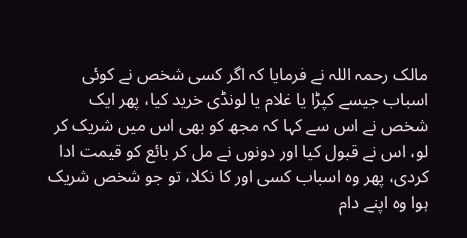مالک رحمہ اللہ نے فرمایا کہ اگر کسی شخص نے کوئی اسباب جیسے کپڑا یا غلام یا لونڈی خرید کیا، پھر ایک شخص نے اس سے کہا کہ مجھ کو بھی اس میں شریک کر لو، اس نے قبول کیا اور دونوں نے مل کر بائع کو قیمت ادا کردی، پھر وہ اسباب کسی اور کا نکلا، تو جو شخص شریک ہوا وہ اپنے دام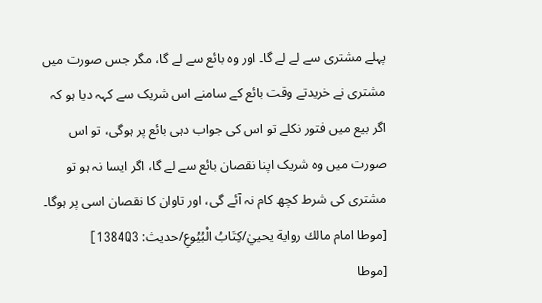پہلے مشتری سے لے لے گا۔ اور وہ بائع سے لے گا، مگر جس صورت میں مشتری نے خریدتے وقت بائع کے سامنے اس شریک سے کہہ دیا ہو کہ اگر بیع میں فتور نکلے تو اس کی جواب دہی بائع پر ہوگی، تو اس صورت میں وہ شریک اپنا نقصان بائع سے لے گا، اگر ایسا نہ ہو تو مشتری کی شرط کچھ کام نہ آئے گی، اور تاوان کا نقصان اسی پر ہوگا۔
[موطا امام مالك رواية يحييٰ/كِتَابُ الْبُيُوعِ/حدیث: 1384Q3]
[موطا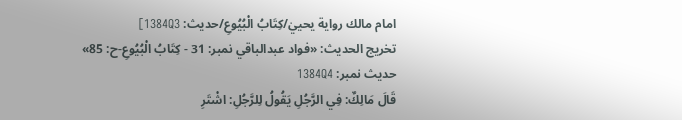امام مالك رواية يحييٰ/كِتَابُ الْبُيُوعِ/حدیث: 1384Q3]
تخریج الحدیث: «فواد عبدالباقي نمبر: 31 - كِتَابُ الْبُيُوعِ-ح: 85»
حدیث نمبر: 1384Q4
قَالَ مَالِكٌ: فِي الرَّجُلِ يَقُولُ لِلرَّجُلِ: اشْتَرِ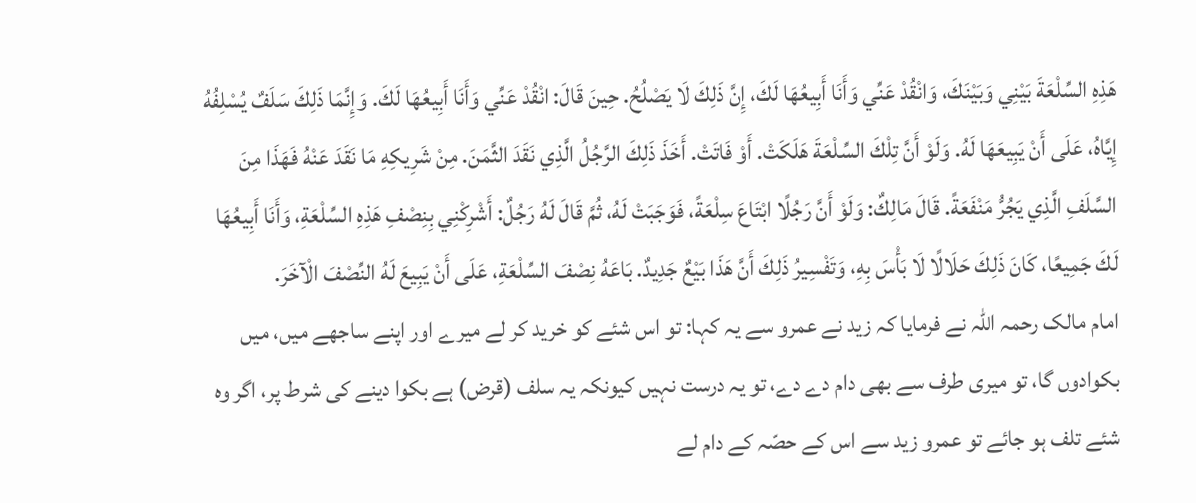هَذِهِ السِّلْعَةَ بَيْنِي وَبَيْنَكَ، وَانْقُدْ عَنِّي وَأَنَا أَبِيعُهَا لَكَ، إِنَّ ذَلِكَ لَا يَصْلُحُ. حِينَ قَالَ: انْقُدْ عَنِّي وَأَنَا أَبِيعُهَا لَكَ. وَإِنَّمَا ذَلِكَ سَلَفٌ يُسْلِفُهُ إِيَّاهُ، عَلَى أَنْ يَبِيعَهَا لَهُ. وَلَوْ أَنَّ تِلْكَ السِّلْعَةَ هَلَكَتْ. أَوْ فَاتَتْ. أَخَذَ ذَلِكَ الرَّجُلُ الَّذِي نَقَدَ الثَّمَنَ. مِنْ شَرِيكِهِ مَا نَقَدَ عَنْهُ فَهَذَا مِنَ السَّلَفِ الَّذِي يَجُرُّ مَنْفَعَةً. قَالَ مَالِكٌ: وَلَوْ أَنَّ رَجُلًا ابْتَاعَ سِلْعَةً، فَوَجَبَتْ لَهُ، ثُمَّ قَالَ لَهُ رَجُلٌ: أَشْرِكْنِي بِنِصْفِ هَذِهِ السِّلْعَةِ، وَأَنَا أَبِيعُهَا لَكَ جَمِيعًا، كَانَ ذَلِكَ حَلَالًا لَا بَأْسَ بِهِ، وَتَفْسِيرُ ذَلِكَ أَنَّ هَذَا بَيْعٌ جَدِيدٌ. بَاعَهُ نِصْفَ السِّلْعَةِ، عَلَى أَنْ يَبِيعَ لَهُ النِّصْفَ الْآخَرَ.
امام مالک رحمہ اللہ نے فرمایا کہ زید نے عمرو سے یہ کہا: تو اس شئے کو خرید کر لے میرے اور اپنے ساجھے میں، میں بکوادوں گا، تو میری طرف سے بھی دام دے دے، تو یہ درست نہیں کیونکہ یہ سلف (قرض) ہے بکوا دینے کی شرط پر، اگر وہ شئے تلف ہو جائے تو عمرو زید سے اس کے حصّہ کے دام لے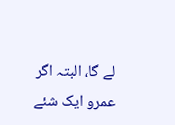لے گا، البتہ اگر عمرو ایک شئے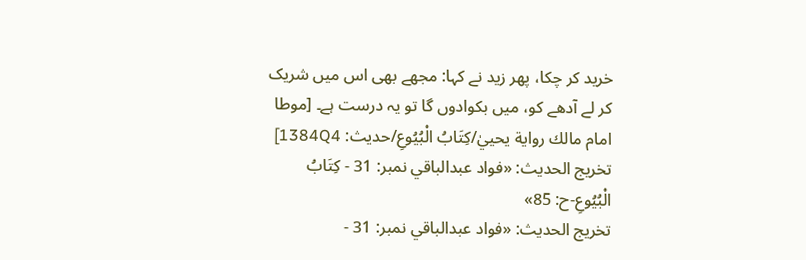خرید کر چکا، پھر زید نے کہا: مجھے بھی اس میں شریک کر لے آدھے کو، میں بکوادوں گا تو یہ درست ہے۔ [موطا امام مالك رواية يحييٰ/كِتَابُ الْبُيُوعِ/حدیث: 1384Q4]
تخریج الحدیث: «فواد عبدالباقي نمبر: 31 - كِتَابُ الْبُيُوعِ-ح: 85»
تخریج الحدیث: «فواد عبدالباقي نمبر: 31 -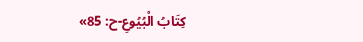كِتَابُ الْبُيُوعِ-ح: 85»